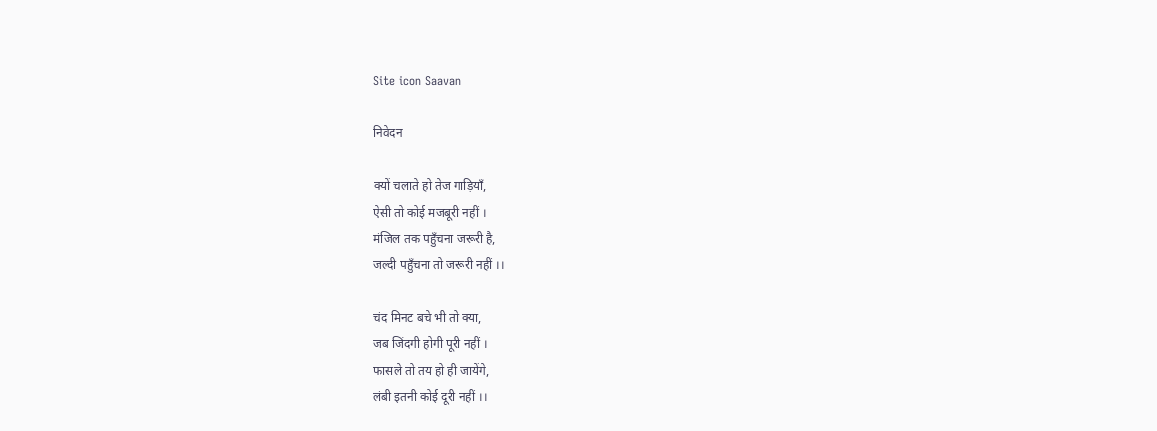Site icon Saavan

निवेदन

क्यों चलाते हो तेज गाड़ियाँ,
ऐसी तो कोई मजबूरी नहीं ।
मंजिल तक पहुँचना जरूरी है,
जल्दी पहुँचना तो जरूरी नहीं ।।

चंद मिनट बचे भी तो क्या,
जब जिंदगी होगी पूरी नहीं ।
फासले तो तय हो ही जायेंगे,
लंबी इतनी कोई दूरी नहीं ।।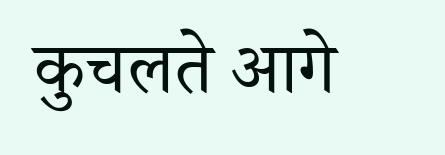कुचलते आगे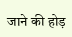जाने की होड़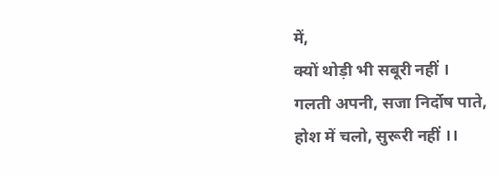में,
क्यों थोड़ी भी सबूरी नहीं ।
गलती अपनी, सजा निर्दोष पाते,
होश में चलो, सुरूरी नहीं ।।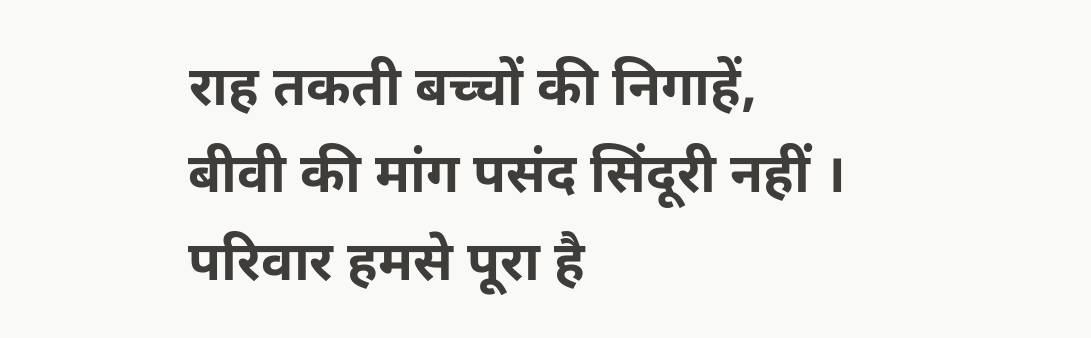राह तकती बच्चों की निगाहें,
बीवी की मांग पसंद सिंदूरी नहीं ।
परिवार हमसे पूरा है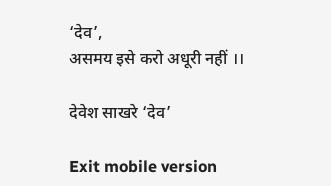‘देव’,
असमय इसे करो अधूरी नहीं ।।

देवेश साखरे ‘देव’

Exit mobile version